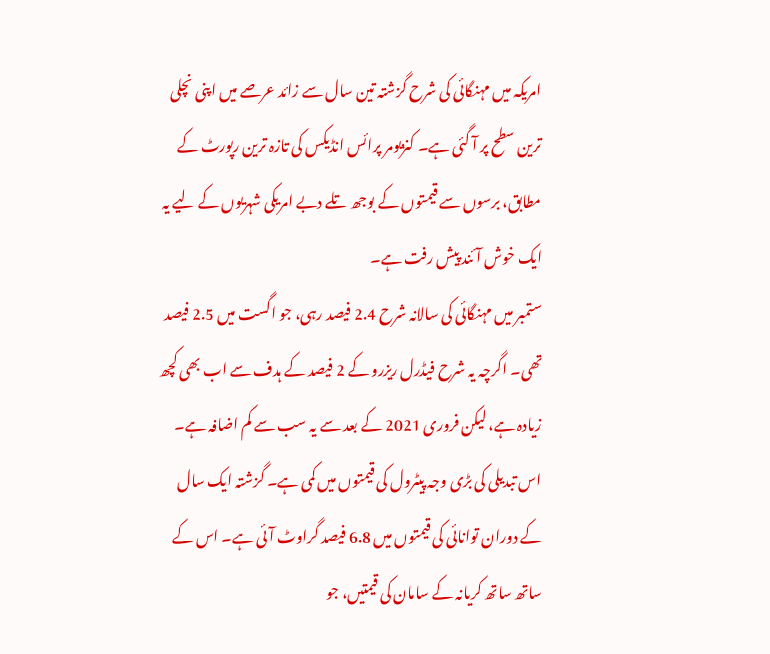امریکہ میں مہنگائی کی شرح گزشتہ تین سال سے زائد عرصے میں اپنی نچلی ترین سطح پر آ گئی ہے۔ کنزیومر پرائس انڈیکس کی تازہ ترین رپورٹ کے مطابق، برسوں سے قیمتوں کے بوجھ تلے دبے امریکی شہریوں کے لیے یہ ایک خوش آئند پیش رفت ہے۔
ستمبر میں مہنگائی کی سالانہ شرح 2.4 فیصد رہی، جو اگست میں 2.5 فیصد تھی۔ اگرچہ یہ شرح فیڈرل ریزرو کے 2 فیصد کے ہدف سے اب بھی کچھ زیادہ ہے، لیکن فروری 2021 کے بعد سے یہ سب سے کم اضافہ ہے۔
اس تبدیلی کی بڑی وجہ پیٹرول کی قیمتوں میں کمی ہے۔ گزشتہ ایک سال کے دوران توانائی کی قیمتوں میں 6.8 فیصد گراوٹ آئی ہے۔ اس کے ساتھ ساتھ کریانہ کے سامان کی قیمتیں، جو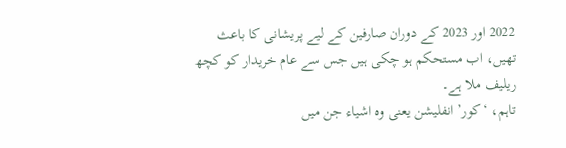2022 اور 2023 کے دوران صارفین کے لیے پریشانی کا باعث تھیں، اب مستحکم ہو چکی ہیں جس سے عام خریدار کو کچھ ریلیف ملا ہے۔
تاہم، ‘کور’ انفلیشن یعنی وہ اشیاء جن میں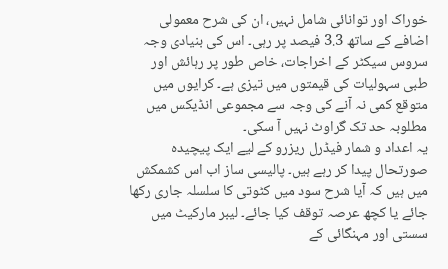خوراک اور توانائی شامل نہیں، ان کی شرح معمولی اضافے کے ساتھ 3.3 فیصد پر رہی۔ اس کی بنیادی وجہ سروس سیکٹر کے اخراجات، خاص طور پر رہائش اور طبی سہولیات کی قیمتوں میں تیزی ہے۔ کرایوں میں متوقع کمی نہ آنے کی وجہ سے مجموعی انڈیکس میں مطلوبہ حد تک گراوٹ نہیں آ سکی۔
یہ اعداد و شمار فیڈرل ریزرو کے لیے ایک پیچیدہ صورتحال پیدا کر رہے ہیں۔ پالیسی ساز اب اس کشمکش میں ہیں کہ آیا شرح سود میں کٹوتی کا سلسلہ جاری رکھا جائے یا کچھ عرصہ توقف کیا جائے۔ لیبر مارکیٹ میں سستی اور مہنگائی کے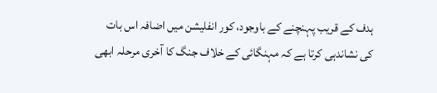ہدف کے قریب پہنچنے کے باوجود، کور انفلیشن میں اضافہ اس بات کی نشاندہی کرتا ہے کہ مہنگائی کے خلاف جنگ کا آخری مرحلہ ابھی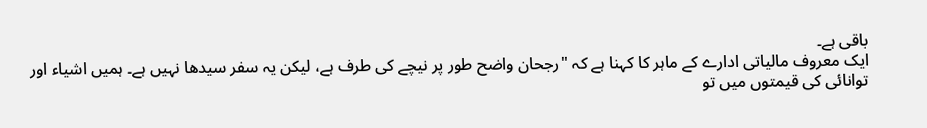باقی ہے۔
ایک معروف مالیاتی ادارے کے ماہر کا کہنا ہے کہ "رجحان واضح طور پر نیچے کی طرف ہے، لیکن یہ سفر سیدھا نہیں ہے۔ ہمیں اشیاء اور توانائی کی قیمتوں میں تو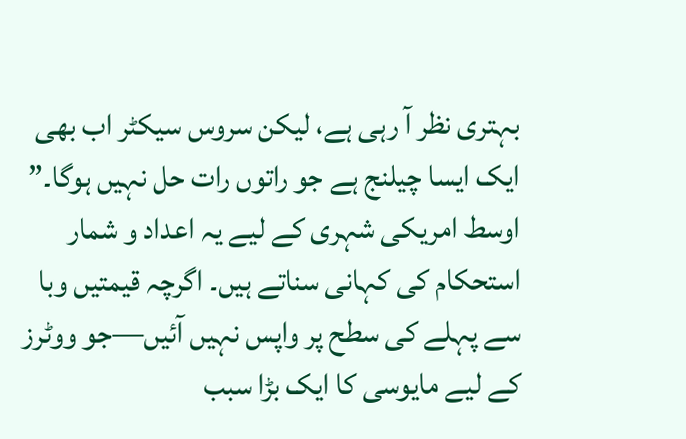بہتری نظر آ رہی ہے، لیکن سروس سیکٹر اب بھی ایک ایسا چیلنج ہے جو راتوں رات حل نہیں ہوگا۔”
اوسط امریکی شہری کے لیے یہ اعداد و شمار استحکام کی کہانی سناتے ہیں۔ اگرچہ قیمتیں وبا سے پہلے کی سطح پر واپس نہیں آئیں—جو ووٹرز کے لیے مایوسی کا ایک بڑا سبب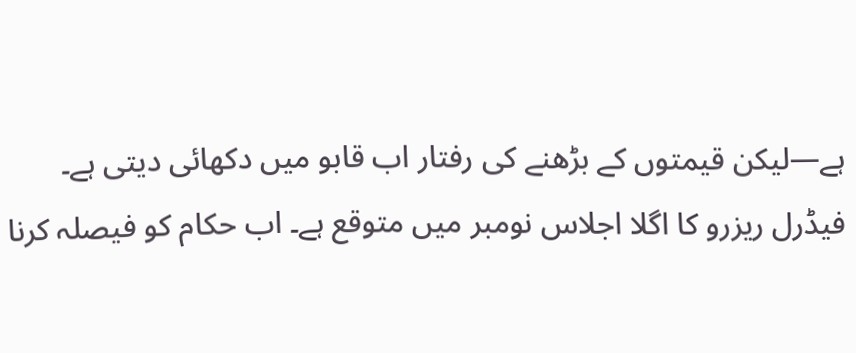ہے—لیکن قیمتوں کے بڑھنے کی رفتار اب قابو میں دکھائی دیتی ہے۔
فیڈرل ریزرو کا اگلا اجلاس نومبر میں متوقع ہے۔ اب حکام کو فیصلہ کرنا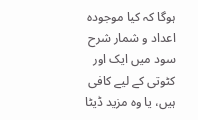ہوگا کہ کیا موجودہ اعداد و شمار شرح سود میں ایک اور کٹوتی کے لیے کافی ہیں، یا وہ مزید ڈیٹا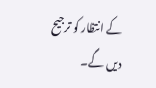کے انتظار کو ترجیح دیں گے۔